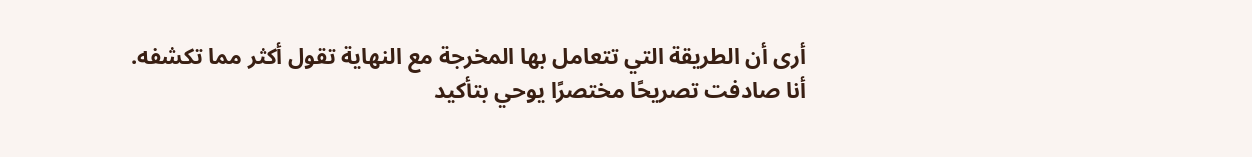أرى أن الطريقة التي تتعامل بها المخرجة مع النهاية تقول أكثر مما تكشفه.
أنا صادفت تصريحًا مختصرًا يوحي بتأكيد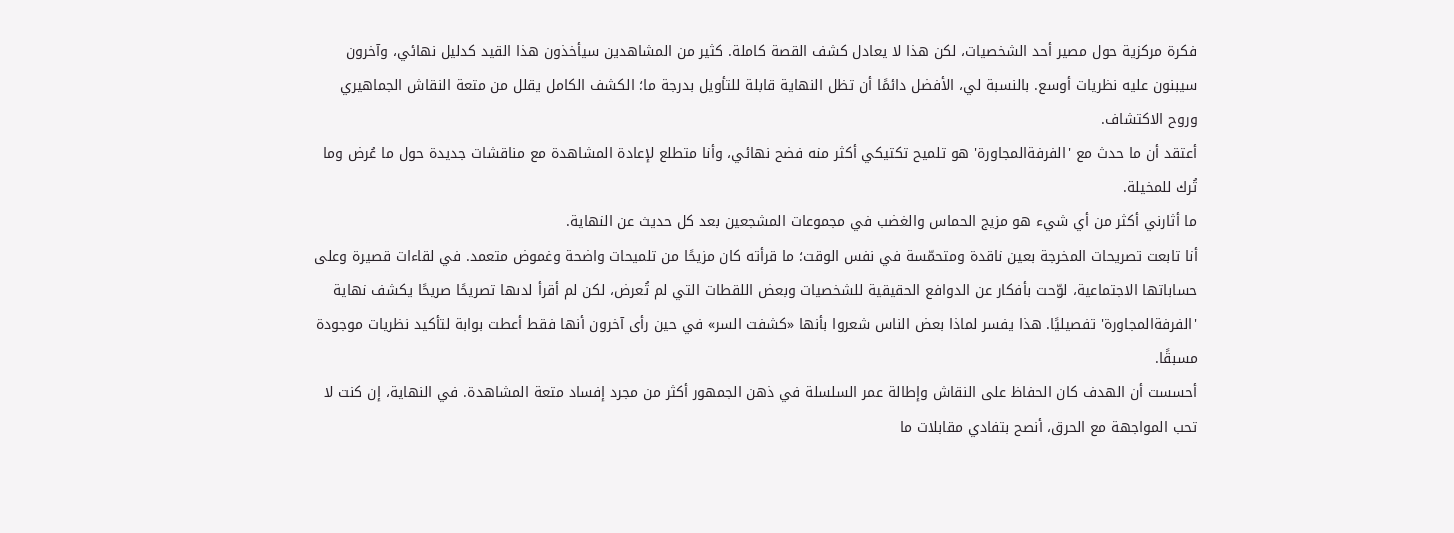فكرة مركزية حول مصير أحد الشخصيات، لكن هذا لا يعادل كشف القصة كاملة. كثير من المشاهدين سيأخذون هذا القيد كدليل نهائي، وآخرون سيبنون عليه نظريات أوسع. بالنسبة لي، الأفضل دائمًا أن تظل النهاية قابلة للتأويل بدرجة ما؛ الكشف الكامل يقلل من متعة النقاش الجماهيري وروح الاكتشاف.
أعتقد أن ما حدث مع 'الفرفةالمجاورة' هو تلميح تكتيكي أكثر منه فضح نهائي، وأنا متطلع لإعادة المشاهدة مع مناقشات جديدة حول ما عُرض وما تُرك للمخيلة.
ما أثارني أكثر من أي شيء هو مزيج الحماس والغضب في مجموعات المشجعين بعد كل حديث عن النهاية.
أنا تابعت تصريحات المخرجة بعين ناقدة ومتحمّسة في نفس الوقت؛ ما قرأته كان مزيحًا من تلميحات واضحة وغموض متعمد. في لقاءات قصيرة وعلى حساباتها الاجتماعية، لوّحت بأفكار عن الدوافع الحقيقية للشخصيات وبعض اللقطات التي لم تُعرض، لكن لم أقرأ لدىها تصريحًا صريحًا يكشف نهاية 'الفرفةالمجاورة' تفصيليًا. هذا يفسر لماذا بعض الناس شعروا بأنها «كشفت السر» في حين رأى آخرون أنها فقط أعطت بوابة لتأكيد نظريات موجودة مسبقًا.
أحسست أن الهدف كان الحفاظ على النقاش وإطالة عمر السلسلة في ذهن الجمهور أكثر من مجرد إفساد متعة المشاهدة. في النهاية، إن كنت لا تحب المواجهة مع الحرق، أنصح بتفادي مقابلات ما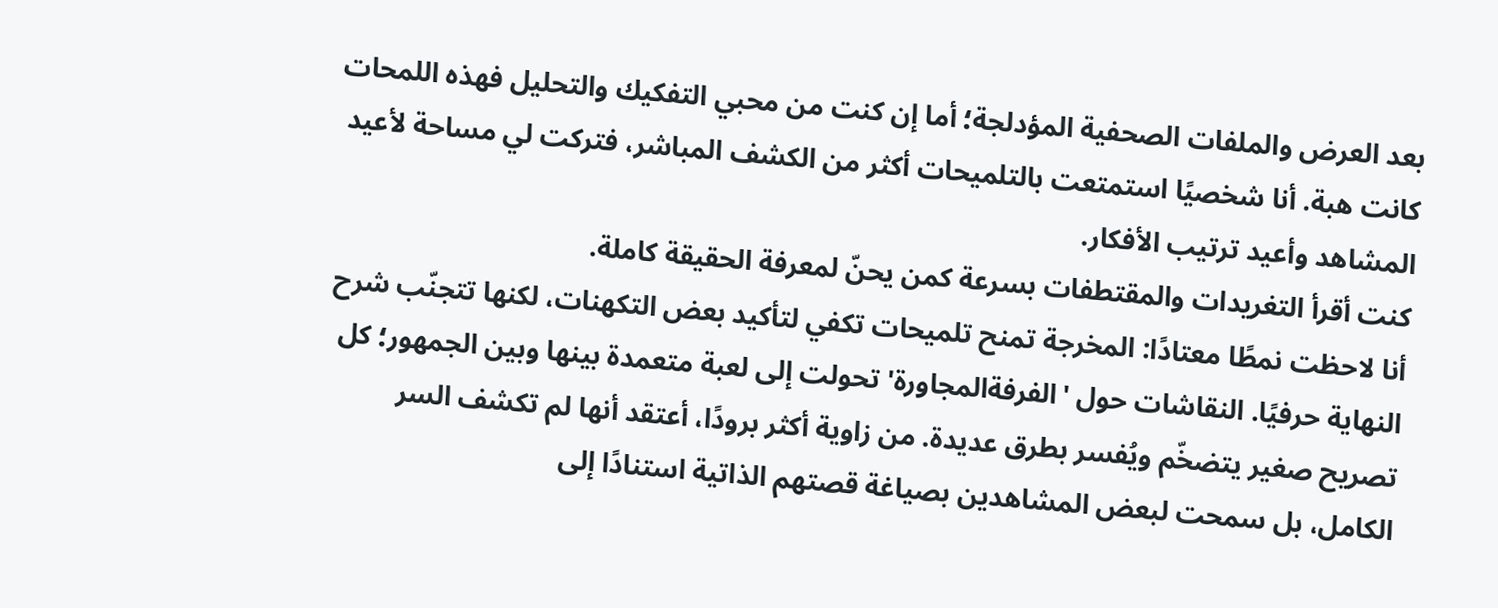بعد العرض والملفات الصحفية المؤدلجة؛ أما إن كنت من محبي التفكيك والتحليل فهذه اللمحات كانت هبة. أنا شخصيًا استمتعت بالتلميحات أكثر من الكشف المباشر، فتركت لي مساحة لأعيد المشاهد وأعيد ترتيب الأفكار.
كنت أقرأ التغريدات والمقتطفات بسرعة كمن يحنّ لمعرفة الحقيقة كاملة.
أنا لاحظت نمطًا معتادًا: المخرجة تمنح تلميحات تكفي لتأكيد بعض التكهنات، لكنها تتجنّب شرح النهاية حرفيًا. النقاشات حول 'الفرفةالمجاورة' تحولت إلى لعبة متعمدة بينها وبين الجمهور؛ كل تصريح صغير يتضخّم ويُفسر بطرق عديدة. من زاوية أكثر برودًا، أعتقد أنها لم تكشف السر الكامل، بل سمحت لبعض المشاهدين بصياغة قصتهم الذاتية استنادًا إلى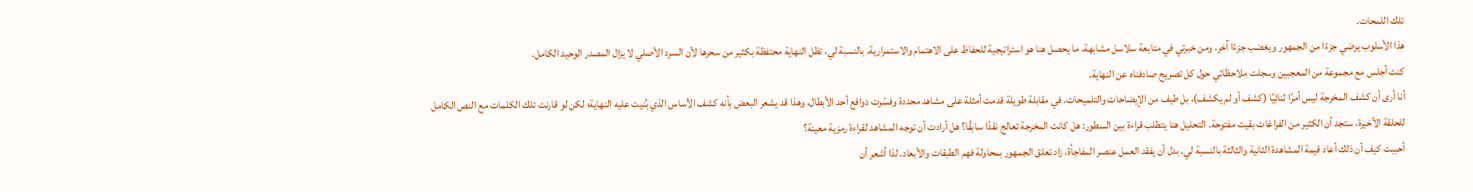تلك اللمحات.
هذا الأسلوب يرضي جزءًا من الجمهور ويغضب جزءًا آخر، ومن خبرتي في متابعة سلاسل مشابهة، ما يحصل هنا هو استراتيجية للحفاظ على الاهتمام والاستمرارية. بالنسبة لي، تظل النهاية محتفظة بكثير من سحرها لأن السرد الأصلي لا يزال المصدر الوحيد الكامل.
كنت أجلس مع مجموعة من المعجبين وسجلت ملاحظاتي حول كل تصريح صادفناه عن النهاية.
أنا أرى أن كشف المخرجة ليس أمرًا ثنائيًا (كشف أو لم يكشف)، بل طيف من الإيضاحات والتلميحات. في مقابلة طويلة قدمت أمثلة على مشاهد محددة وفسّرت دوافع أحد الأبطال، وهذا قد يشعر البعض بأنه كشف الأساس الذي بُنيت عليه النهاية؛ لكن لو قارنت تلك الكلمات مع النص الكامل للحلقة الأخيرة، ستجد أن الكثير من الفراغات بقيت مفتوحة. التحليل هنا يتطلب قراءة بين السطور: هل كانت المخرجة تعالج نقدًا سابقًا؟ هل أرادت أن توجه المشاهد لقراءة رمزية معينة؟
أحببت كيف أن ذلك أعاد قيمة المشاهدة الثانية والثالثة بالنسبة لي. بدل أن يفقد العمل عنصر المفاجأة، زاد تعلق الجمهور بمحاولة فهم الطبقات والأبعاد. لذا أشعر أن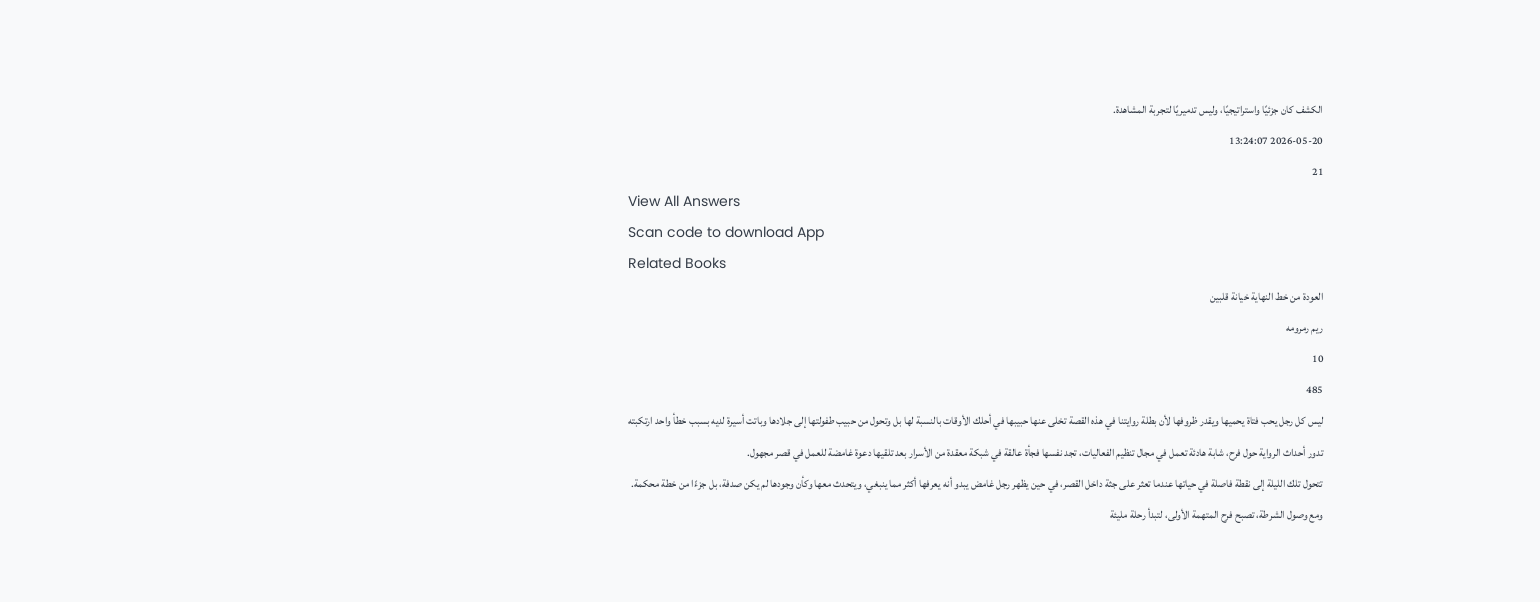الكشف كان جزئيًا واستراتيجيًا، وليس تدميريًا لتجربة المشاهدة.
2026-05-20 13:24:07
21
View All Answers
Scan code to download App
Related Books
العودة من خط النهاية خيانة قلبين
ريم رمرومه
10
485
ليس كل رجل يحب فتاة يحميها ويقدر ظروفها لأن بطلة روايتنا في هذه القصة تخلى عنها حبيبها في أحلك الأوقات بالنسبة لها بل وتحول من حبيب طفولتها إلى جلادها وباتت أسيرة لديه بسبب خطأ واحد ارتكبته
تدور أحداث الرواية حول فرح، شابة هادئة تعمل في مجال تنظيم الفعاليات، تجد نفسها فجأة عالقة في شبكة معقدة من الأسرار بعد تلقيها دعوة غامضة للعمل في قصر مجهول.
تتحول تلك الليلة إلى نقطة فاصلة في حياتها عندما تعثر على جثة داخل القصر، في حين يظهر رجل غامض يبدو أنه يعرفها أكثر مما ينبغي، ويتحدث معها وكأن وجودها لم يكن صدفة، بل جزءًا من خطة محكمة.
ومع وصول الشرطة، تصبح فرح المتهمة الأولى، لتبدأ رحلة مليئة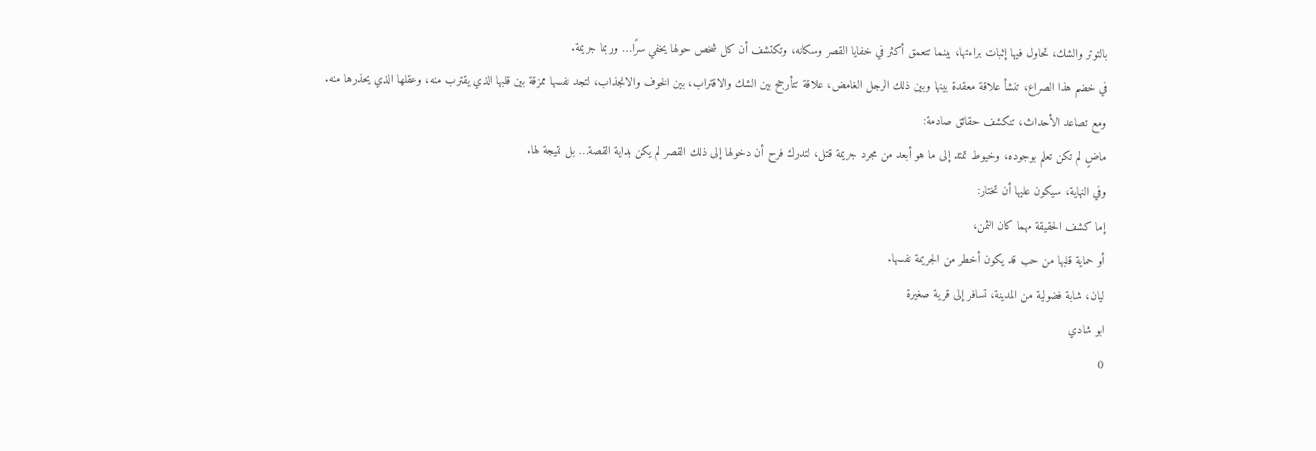بالتوتر والشك، تحاول فيها إثبات براءتها، بينما تتعمق أكثر في خفايا القصر وسكانه، وتكتشف أن كل شخص حولها يخفي سرًا… وربما جريمة.
في خضم هذا الصراع، تنشأ علاقة معقدة بينها وبين ذلك الرجل الغامض، علاقة تتأرجح بين الشك والاقتراب، بين الخوف والانجذاب، لتجد نفسها ممزقة بين قلبها الذي يقترب منه، وعقلها الذي يحذرها منه.
ومع تصاعد الأحداث، تنكشف حقائق صادمة:
ماضٍ لم تكن تعلم بوجوده، وخيوط تمتد إلى ما هو أبعد من مجرد جريمة قتل، لتدرك فرح أن دخولها إلى ذلك القصر لم يكن بداية القصة… بل نتيجة لها.
وفي النهاية، سيكون عليها أن تختار:
إما كشف الحقيقة مهما كان الثمن،
أو حماية قلبها من حب قد يكون أخطر من الجريمة نفسها.
ليان، شابة فضولية من المدينة، تسافر إلى قرية صغيرة
ابو شادي
0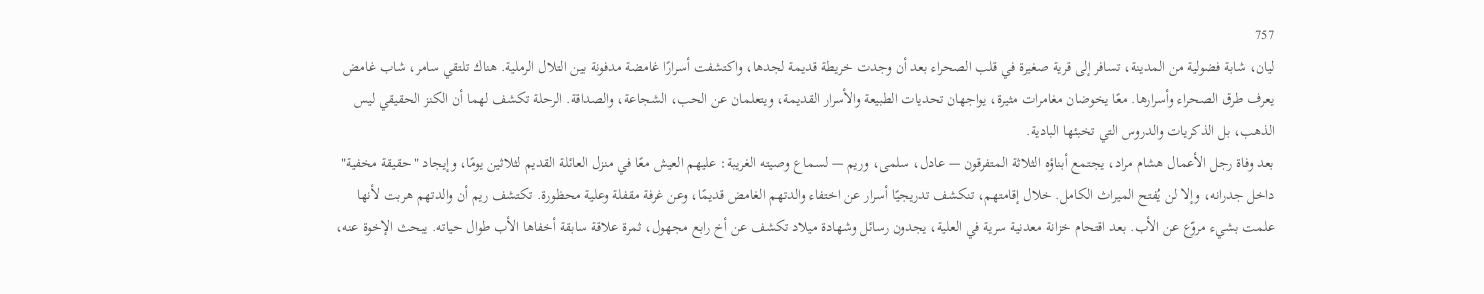757
ليان، شابة فضولية من المدينة، تسافر إلى قرية صغيرة في قلب الصحراء بعد أن وجدت خريطة قديمة لجدها، واكتشفت أسرارًا غامضة مدفونة بين التلال الرملية. هناك تلتقي سامر، شاب غامض يعرف طرق الصحراء وأسرارها. معًا يخوضان مغامرات مثيرة، يواجهان تحديات الطبيعة والأسرار القديمة، ويتعلمان عن الحب، الشجاعة، والصداقة. الرحلة تكشف لهما أن الكنز الحقيقي ليس الذهب، بل الذكريات والدروس التي تخبئها البادية.
بعد وفاة رجل الأعمال هشام مراد، يجتمع أبناؤه الثلاثة المتفرقون — عادل، سلمى، وريم — لسماع وصيته الغريبة: عليهم العيش معًا في منزل العائلة القديم لثلاثين يومًا، وإيجاد "حقيقة مخفية" داخل جدرانه، وإلا لن يُفتح الميراث الكامل. خلال إقامتهم، تنكشف تدريجيًا أسرار عن اختفاء والدتهم الغامض قديمًا، وعن غرفة مقفلة وعلية محظورة. تكتشف ريم أن والدتهم هربت لأنها علمت بشيء مروّع عن الأب. بعد اقتحام خزانة معدنية سرية في العلية، يجدون رسائل وشهادة ميلاد تكشف عن أخ رابع مجهول، ثمرة علاقة سابقة أخفاها الأب طوال حياته. يبحث الإخوة عنه،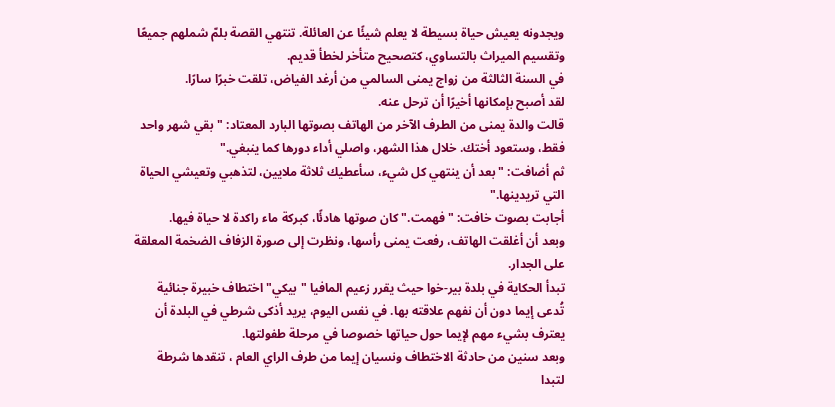ويجدونه يعيش حياة بسيطة لا يعلم شيئًا عن العائلة. تنتهي القصة بلمّ شملهم جميعًا وتقسيم الميراث بالتساوي، كتصحيح متأخر لخطأ قديم.
في السنة الثالثة من زواج يمنى السالمي من أرغد الفياض، تلقت خبرًا سارًا.
لقد أصبح بإمكانها أخيرًا أن ترحل عنه.
قالت والدة يمنى من الطرف الآخر من الهاتف بصوتها البارد المعتاد: "بقي شهر واحد فقط، وستعود أختك. خلال هذا الشهر، واصلي أداء دورها كما ينبغي."
ثم أضافت: "بعد أن ينتهي كل شيء، سأعطيك ثلاثة ملايين، لتذهبي وتعيشي الحياة التي تريدينها."
أجابت بصوت خافت: "فهمت." كان صوتها هادئًا، كبركة ماء راكدة لا حياة فيها.
وبعد أن أغلقت الهاتف، رفعت يمنى رأسها، ونظرت إلى صورة الزفاف الضخمة المعلقة على الجدار.
تبدأ الحكاية في بلدة بير-خوا حيث يقرر زعيم المافيا "بيكي" اختطاف خبيرة جنائية تُدعى إيما دون أن نفهم علاقته بها. في نفس اليوم، يريد أذكى شرطي في البلدة أن يعترف بشيء مهم لإيما حول حياتها خصوصا في مرحلة طفولتها.
وبعد سنين من حادثة الاختطاف ونسيان إيما من طرف الراي العام ، تنقدها شرطة لتبدا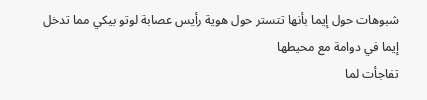شبوهات حول إيما بأنها تتستر حول هوية رأيس عصابة لوتو بيكي مما تدخل إيما في دوامة مع محيطها
تفاجأت لما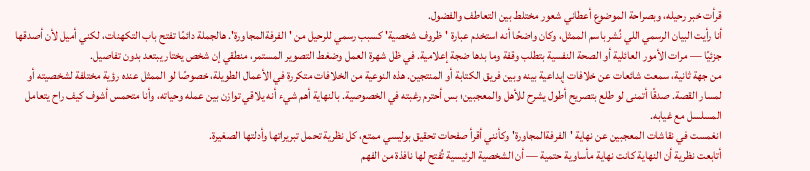قرأت خبر رحيله، وبصراحة الموضوع أعطاني شعور مختلط بين التعاطف والفضول.
أنا رأيت البيان الرسمي اللي نُشر باسم الممثل، وكان واضحًا أنه استخدم عبارة 'ظروف شخصية' كسبب رسمي للرحيل من 'الفرفةالمجاورة'. هالجملة دائمًا تفتح باب التكهنات، لكني أميل لأن أصدقها جزئيًا — مرات الأمور العائلية أو الصحة النفسية بتطلب وقفة وما بدها ضجة إعلامية. في ظل شهرة العمل وضغط التصوير المستمر، منطقي إن شخص يختار يبتعد بدون تفاصيل.
من جهة ثانية، سمعت شائعات عن خلافات إبداعية بينه وبين فريق الكتابة أو المنتجين. هذه النوعية من الخلافات متكررة في الأعمال الطويلة، خصوصًا لو الممثل عنده رؤية مختلفة لشخصيته أو لمسار القصة. صدقًا أتمنى لو طلع بتصريح أطول يشرح للأهل والمعجبين؛ بس أحترم رغبته في الخصوصية. بالنهاية أهم شيء أنه يلاقي توازن بين عمله وحياته، وأنا متحمس أشوف كيف راح يتعامل المسلسل مع غيابه.
انغمست في نقاشات المعجبين عن نهاية 'الفرفةالمجاورة' وكأنني أقرأ صفحات تحقيق بوليسي ممتع، كل نظرية تحمل تبريراتها وأدلتها الصغيرة.
أتابعت نظرية أن النهاية كانت نهاية مأساوية حتمية — أن الشخصية الرئيسية تُفتح لها نافذة من الفهم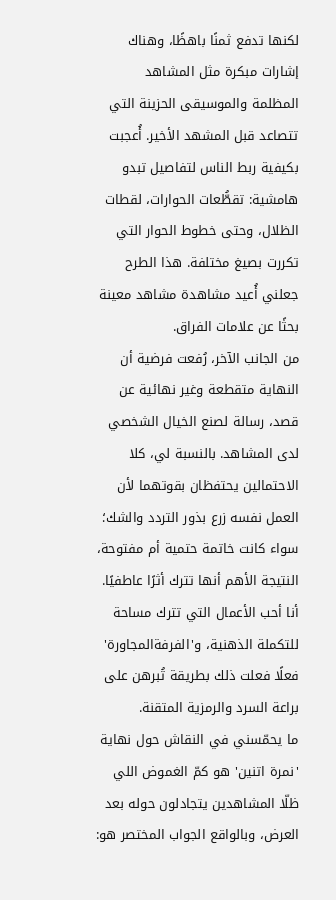لكنها تدفع ثمنًا باهظًا، وهناك إشارات مبكرة مثل المشاهد المظلمة والموسيقى الحزينة التي تتصاعد قبل المشهد الأخير. أُعجبت بكيفية ربط الناس لتفاصيل تبدو هامشية: تقطُّعات الحوارات، لقطات الظلال، وحتى خطوط الحوار التي تكررت بصيغ مختلفة. هذا الطرح جعلني أُعيد مشاهدة مشاهد معينة بحثًا عن علامات الفراق.
من الجانب الآخر، رُفعت فرضية أن النهاية متقطعة وغير نهائية عن قصد، رسالة لصنع الخيال الشخصي لدى المشاهد. بالنسبة لي، كلا الاحتمالين يحتفظان بقوتهما لأن العمل نفسه زرع بذور التردد والشك؛ سواء كانت خاتمة حتمية أم مفتوحة، النتيجة الأهم أنها تترك أثرًا عاطفيًا. أنا أحب الأعمال التي تترك مساحة للتكملة الذهنية، و'الفرفةالمجاورة' فعلًا فعلت ذلك بطريقة تُبرهن على براعة السرد والرمزية المتقنة.
ما يحمّسني في النقاش حول نهاية 'نمرة اتنين' هو كمّ الغموض اللي ظلّا المشاهدين يتجادلون حوله بعد العرض، وبالواقع الجواب المختصر هو: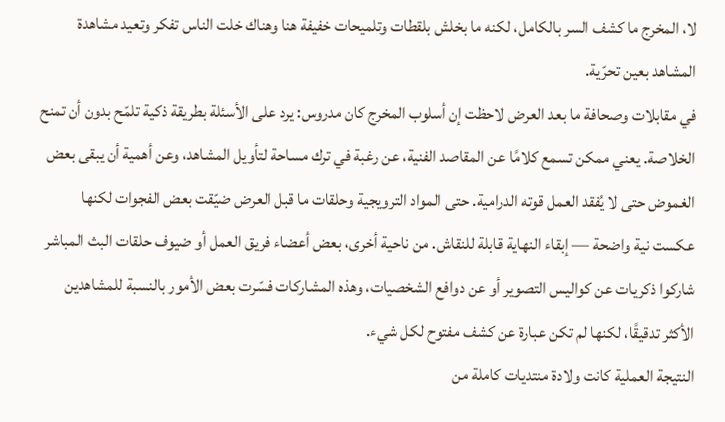لا، المخرج ما كشف السر بالكامل، لكنه ما بخلش بلقطات وتلميحات خفيفة هنا وهناك خلت الناس تفكر وتعيد مشاهدة المشاهد بعين تحرّية.
في مقابلات وصحافة ما بعد العرض لاحظت إن أسلوب المخرج كان مدروس: يرد على الأسئلة بطريقة ذكية تلمّح بدون أن تمنح الخلاصة. يعني ممكن تسمع كلامًا عن المقاصد الفنية، عن رغبة في ترك مساحة لتأويل المشاهد، وعن أهمية أن يبقى بعض الغموض حتى لا يُفقد العمل قوته الدرامية. حتى المواد الترويجية وحلقات ما قبل العرض ضيّقت بعض الفجوات لكنها عكست نية واضحة — إبقاء النهاية قابلة للنقاش. من ناحية أخرى، بعض أعضاء فريق العمل أو ضيوف حلقات البث المباشر شاركوا ذكريات عن كواليس التصوير أو عن دوافع الشخصيات، وهذه المشاركات فسّرت بعض الأمور بالنسبة للمشاهدين الأكثر تدقيقًا، لكنها لم تكن عبارة عن كشف مفتوح لكل شيء.
النتيجة العملية كانت ولادة منتديات كاملة من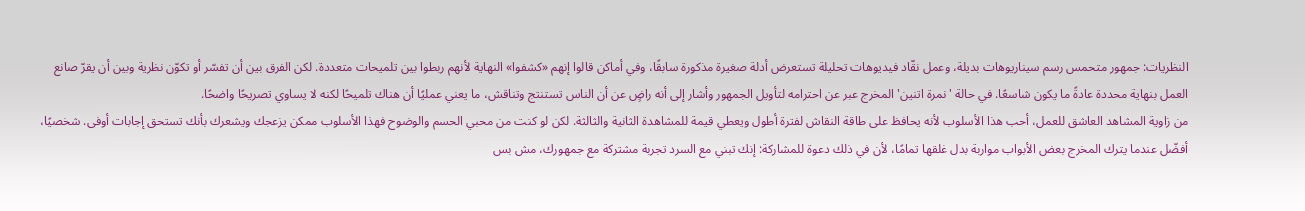النظريات: جمهور متحمس رسم سيناريوهات بديلة، وعمل نقّاد فيديوهات تحليلة تستعرض أدلة صغيرة مذكورة سابقًا، وفي أماكن قالوا إنهم «كشفوا» النهاية لأنهم ربطوا بين تلميحات متعددة. لكن الفرق بين أن تفسّر أو تكوّن نظرية وبين أن يقرّ صانع العمل بنهاية محددة عادةً ما يكون شاسعًا. في حالة 'نمرة اتنين' المخرج عبر عن احترامه لتأويل الجمهور وأشار إلى أنه راضٍ عن أن الناس تستنتج وتناقش، ما يعني عمليًا أن هناك تلميحًا لكنه لا يساوي تصريحًا واضحًا.
من زاوية المشاهد العاشق للعمل، أحب هذا الأسلوب لأنه يحافظ على طاقة النقاش لفترة أطول ويعطي قيمة للمشاهدة الثانية والثالثة. لكن لو كنت من محبي الحسم والوضوح فهذا الأسلوب ممكن يزعجك ويشعرك بأنك تستحق إجابات أوفى. شخصيًا، أفضّل عندما يترك المخرج بعض الأبواب مواربة بدل غلقها تمامًا، لأن في ذلك دعوة للمشاركة: إنك تبني مع السرد تجربة مشتركة مع جمهورك، مش بس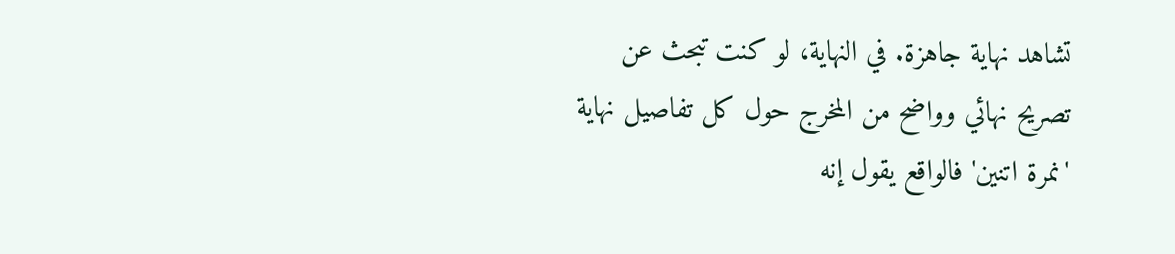تشاهد نهاية جاهزة. في النهاية، لو كنت تبحث عن تصريح نهائي وواضح من المخرج حول كل تفاصيل نهاية 'نمرة اتنين' فالواقع يقول إنه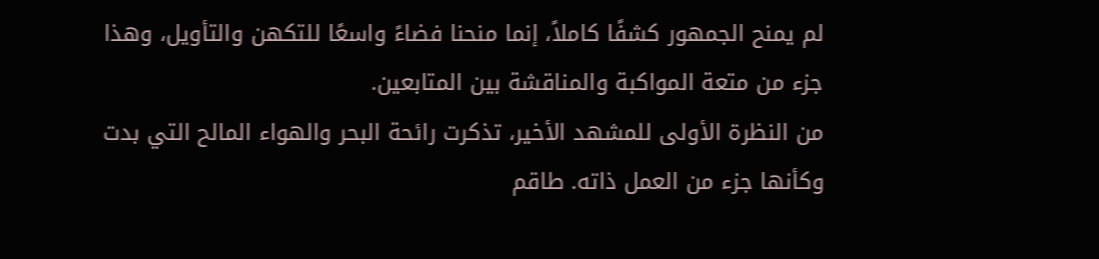لم يمنح الجمهور كشفًا كاملاً، إنما منحنا فضاءً واسعًا للتكهن والتأويل، وهذا جزء من متعة المواكبة والمناقشة بين المتابعين.
من النظرة الأولى للمشهد الأخير، تذكرت رائحة البحر والهواء المالح التي بدت وكأنها جزء من العمل ذاته. طاقم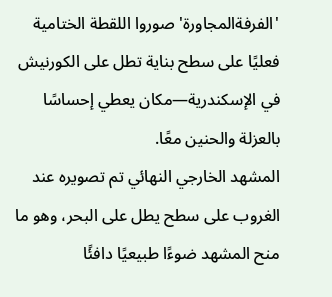'الفرفةالمجاورة' صوروا اللقطة الختامية فعليًا على سطح بناية تطل على الكورنيش في الإسكندرية—مكان يعطي إحساسًا بالعزلة والحنين معًا.
المشهد الخارجي النهائي تم تصويره عند الغروب على سطح يطل على البحر، وهو ما منح المشهد ضوءًا طبيعيًا دافئًا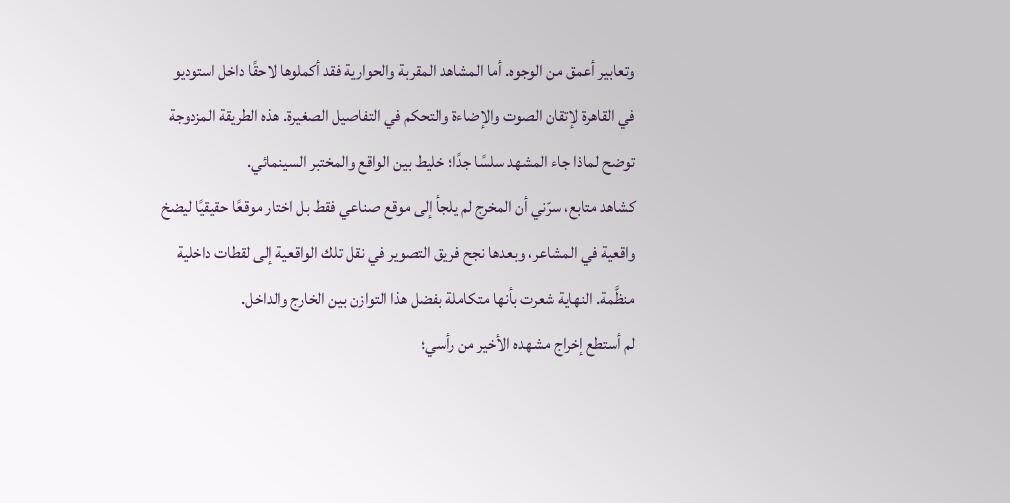وتعابير أعمق من الوجوه. أما المشاهد المقربة والحوارية فقد أكملوها لاحقًا داخل استوديو في القاهرة لإتقان الصوت والإضاءة والتحكم في التفاصيل الصغيرة. هذه الطريقة المزدوجة توضح لماذا جاء المشهد سلسًا جدًا؛ خليط بين الواقع والمختبر السينمائي.
كشاهد متابع، سرّني أن المخرج لم يلجأ إلى موقع صناعي فقط بل اختار موقعًا حقيقيًا ليضخ واقعية في المشاعر، وبعدها نجح فريق التصوير في نقل تلك الواقعية إلى لقطات داخلية منظَّمة. النهاية شعرت بأنها متكاملة بفضل هذا التوازن بين الخارج والداخل.
لم أستطع إخراج مشهده الأخير من رأسي؛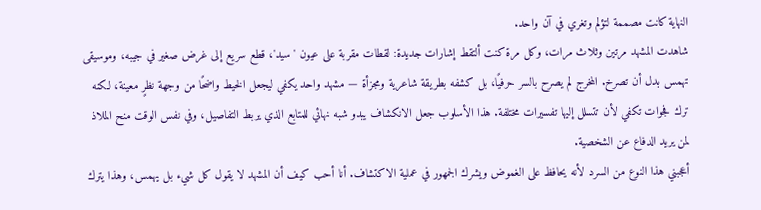النهاية كانت مصممة لتؤلم وتغري في آن واحد.
شاهدت المشهد مرتين وثلاث مرات، وكل مرة كنت ألتقط إشارات جديدة: لقطات مقربة على عيون 'سيد'، قطع سريع إلى غرض صغير في جيبه، وموسيقى تهمس بدل أن تصرخ. المخرج لم يصرح بالسر حرفيًا، بل كشفه بطريقة شاعرية ومجزأة — مشهد واحد يكفي ليجعل الخيط واضحًا من وجهة نظرٍ معينة، لكنه ترك فجوات تكفي لأن تتسلل إليها تفسيرات مختلفة. هذا الأسلوب جعل الانكشاف يبدو شبه نهائي للمتابع الذي يربط التفاصيل، وفي نفس الوقت منح الملاذ لمن يريد الدفاع عن الشخصية.
أعجبني هذا النوع من السرد لأنه يحافظ على الغموض ويشرك الجمهور في عملية الاكتشاف. أنا أحب كيف أن المشهد لا يقول كل شيء بل يهمس، وهذا يترك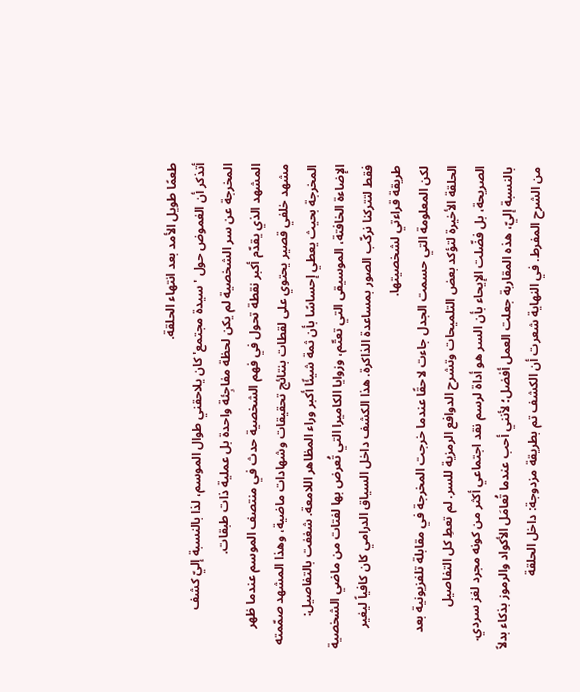طعمًا طويل الأمد بعد انتهاء الحلقة.
أتذكر أن الغموض حول 'سيدة مجتمع' كان يلاحقني طوال الموسم، لذا بالنسبة إليّ كشف المخرجة عن سر الشخصية لم يكن لحظة مفاجِئة واحدة بل عملية ذات طبقات.
المشهد الذي يقدّم أكبر نقطة تحول في فهم الشخصية حدث في منتصف الموسم عندما ظهر مشهد خلفي قصير يحتوي على لقطات بنتائج تحقيقات وشهادات ماضية، وهذا المشهد صمّمته المخرجة بحيث يعطي إحساسًا بأن ثمة شيئًا أكبر وراء المظاهر اللامعة. شغفت بالتفاصيل: الإضاءة الخافتة، الموسيقى التي تعتّم، وزوايا الكاميرا التي تُعرض بها لفتات من ماضي الشخصية فقط لتتركنا نركّب الصور بمساعدة الذاكرة. هذا الكشف داخل السياق الدرامي كان كافياً ليغير طريقة قراءتي لشخصيتها.
لكن المعلومة التي حسمت الجدل جاءت لاحقًا عندما خرجت المخرجة في مقابلة تلفزيونية بعد الحلقة الأخيرة لتؤكد بعض التلميحات وتشرح الدوافع الرمزية للسر. لم تعطِ كل التفاصيل الصريحة، بل فضّلت الإيحاء بأن السر هو أداة لرسم نقد اجتماعي أكثر من كونه مجرد لغز سردي. بالنسبة إليّ، هذه المقاربة جعلت العمل أفضل؛ لأنني أحب عندما تُعامَل الأكواد والرموز بذكاء بدلاً من الشرح المفرط. في النهاية شعرت أن الكشف تم بطريقة مزدوجة: داخل الحلقة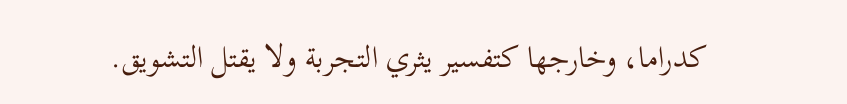كدراما، وخارجها كتفسير يثري التجربة ولا يقتل التشويق.